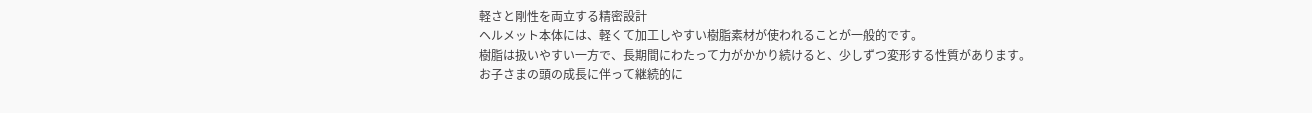軽さと剛性を両立する精密設計
ヘルメット本体には、軽くて加工しやすい樹脂素材が使われることが一般的です。
樹脂は扱いやすい一方で、長期間にわたって力がかかり続けると、少しずつ変形する性質があります。
お子さまの頭の成長に伴って継続的に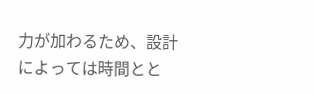力が加わるため、設計によっては時間とと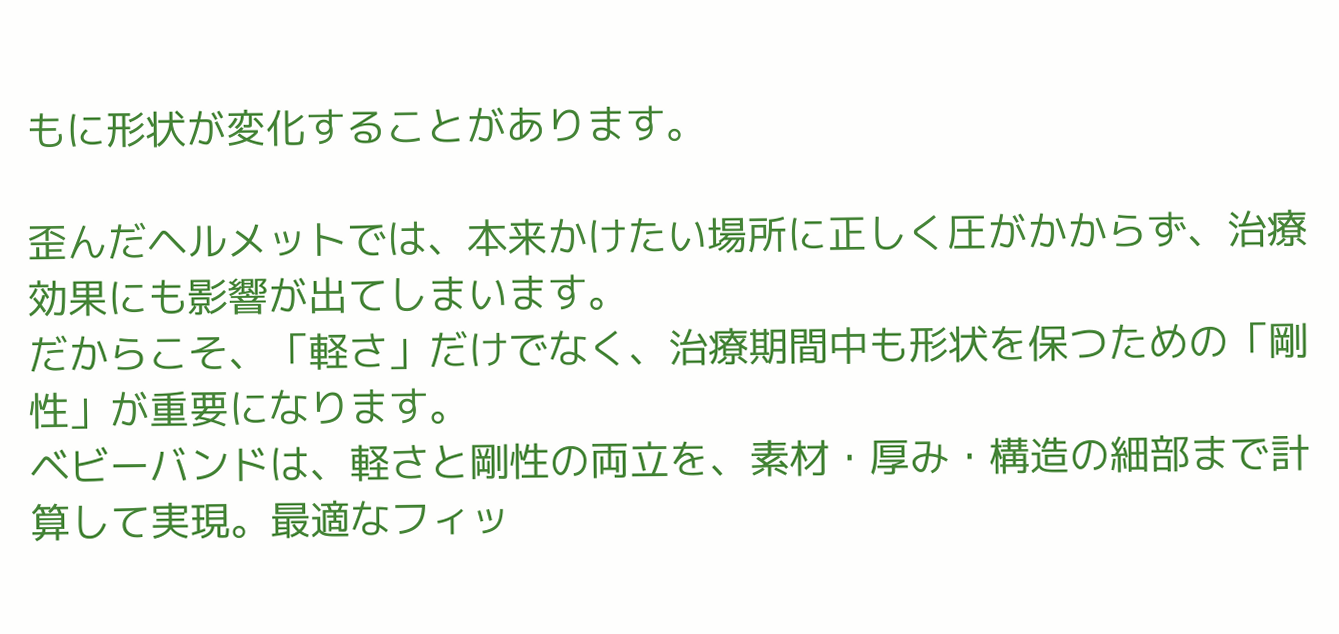もに形状が変化することがあります。

歪んだヘルメットでは、本来かけたい場所に正しく圧がかからず、治療効果にも影響が出てしまいます。
だからこそ、「軽さ」だけでなく、治療期間中も形状を保つための「剛性」が重要になります。
ベビーバンドは、軽さと剛性の両立を、素材・厚み・構造の細部まで計算して実現。最適なフィッ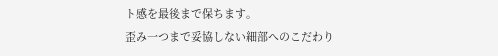ト感を最後まで保ちます。
歪み一つまで妥協しない細部へのこだわり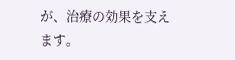が、治療の効果を支えます。